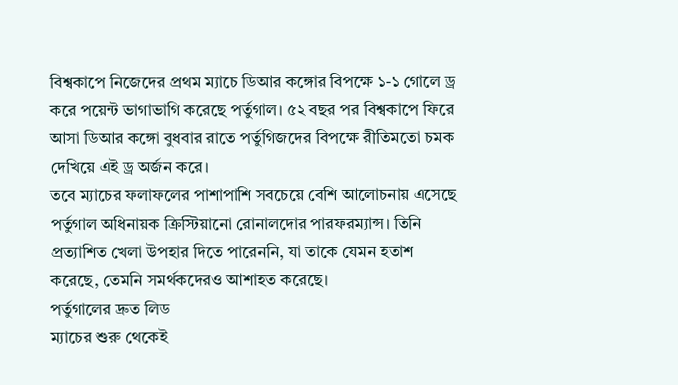বিশ্বকাপে নিজেদের প্রথম ম্যাচে ডিআর কঙ্গোর বিপক্ষে ১-১ গোলে ড্র করে পয়েন্ট ভাগাভাগি করেছে পর্তুগাল। ৫২ বছর পর বিশ্বকাপে ফিরে আসা ডিআর কঙ্গো বুধবার রাতে পর্তুগিজদের বিপক্ষে রীতিমতো চমক দেখিয়ে এই ড্র অর্জন করে।
তবে ম্যাচের ফলাফলের পাশাপাশি সবচেয়ে বেশি আলোচনায় এসেছে পর্তুগাল অধিনায়ক ক্রিস্টিয়ানো রোনালদোর পারফরম্যান্স। তিনি প্রত্যাশিত খেলা উপহার দিতে পারেননি, যা তাকে যেমন হতাশ করেছে, তেমনি সমর্থকদেরও আশাহত করেছে।
পর্তুগালের দ্রুত লিড
ম্যাচের শুরু থেকেই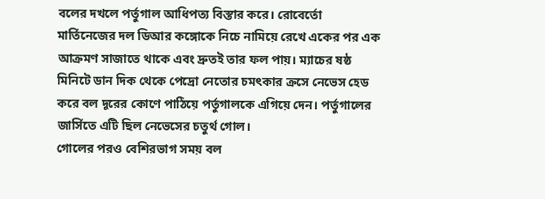বলের দখলে পর্তুগাল আধিপত্য বিস্তার করে। রোবের্তো মার্তিনেজের দল ডিআর কঙ্গোকে নিচে নামিয়ে রেখে একের পর এক আক্রমণ সাজাতে থাকে এবং দ্রুতই তার ফল পায়। ম্যাচের ষষ্ঠ মিনিটে ডান দিক থেকে পেদ্রো নেতোর চমৎকার ক্রসে নেভেস হেড করে বল দূরের কোণে পাঠিয়ে পর্তুগালকে এগিয়ে দেন। পর্তুগালের জার্সিতে এটি ছিল নেভেসের চতুর্থ গোল।
গোলের পরও বেশিরভাগ সময় বল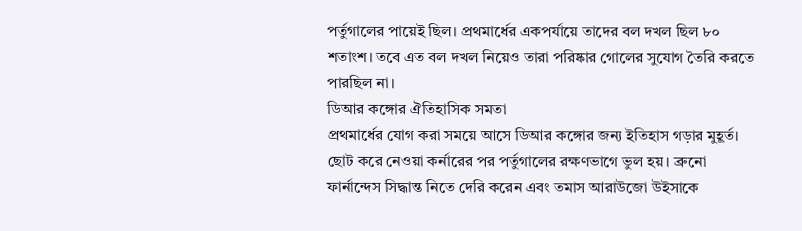পর্তুগালের পায়েই ছিল। প্রথমার্ধের একপর্যায়ে তাদের বল দখল ছিল ৮০ শতাংশ। তবে এত বল দখল নিয়েও তারা পরিষ্কার গোলের সুযোগ তৈরি করতে পারছিল না।
ডিআর কঙ্গোর ঐতিহাসিক সমতা
প্রথমার্ধের যোগ করা সময়ে আসে ডিআর কঙ্গোর জন্য ইতিহাস গড়ার মুহূর্ত। ছোট করে নেওয়া কর্নারের পর পর্তুগালের রক্ষণভাগে ভুল হয়। ব্রুনো ফার্নান্দেস সিদ্ধান্ত নিতে দেরি করেন এবং তমাস আরাউজো উইসাকে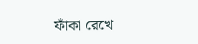ফাঁকা রেখে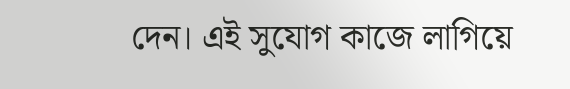দেন। এই সুযোগ কাজে লাগিয়ে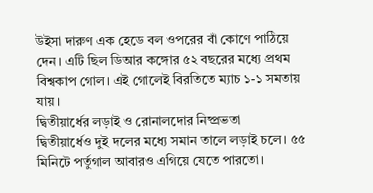উইসা দারুণ এক হেডে বল ওপরের বাঁ কোণে পাঠিয়ে দেন। এটি ছিল ডিআর কঙ্গোর ৫২ বছরের মধ্যে প্রথম বিশ্বকাপ গোল। এই গোলেই বিরতিতে ম্যাচ ১-১ সমতায় যায়।
দ্বিতীয়ার্ধের লড়াই ও রোনালদোর নিষ্প্রভতা
দ্বিতীয়ার্ধেও দুই দলের মধ্যে সমান তালে লড়াই চলে। ৫৫ মিনিটে পর্তুগাল আবারও এগিয়ে যেতে পারতো।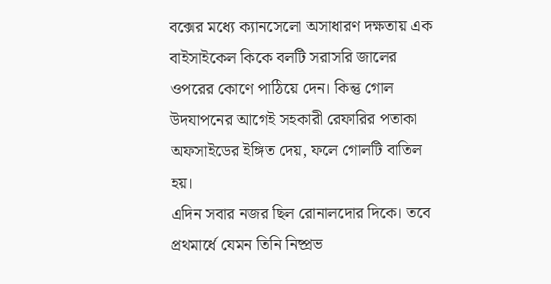বক্সের মধ্যে ক্যানসেলো অসাধারণ দক্ষতায় এক বাইসাইকেল কিকে বলটি সরাসরি জালের ওপরের কোণে পাঠিয়ে দেন। কিন্তু গোল উদযাপনের আগেই সহকারী রেফারির পতাকা অফসাইডের ইঙ্গিত দেয়, ফলে গোলটি বাতিল হয়।
এদিন সবার নজর ছিল রোনালদোর দিকে। তবে প্রথমার্ধে যেমন তিনি নিষ্প্রভ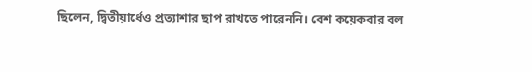ছিলেন, দ্বিতীয়ার্ধেও প্রত্যাশার ছাপ রাখতে পারেননি। বেশ কয়েকবার বল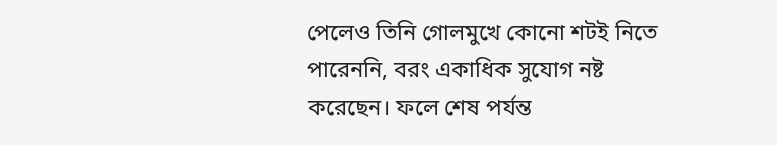পেলেও তিনি গোলমুখে কোনো শটই নিতে পারেননি, বরং একাধিক সুযোগ নষ্ট করেছেন। ফলে শেষ পর্যন্ত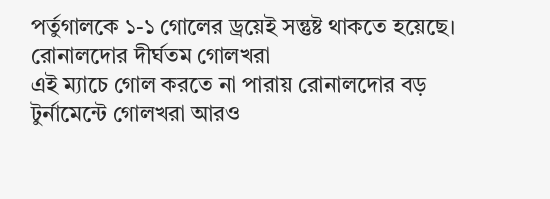পর্তুগালকে ১-১ গোলের ড্রয়েই সন্তুষ্ট থাকতে হয়েছে।
রোনালদোর দীর্ঘতম গোলখরা
এই ম্যাচে গোল করতে না পারায় রোনালদোর বড় টুর্নামেন্টে গোলখরা আরও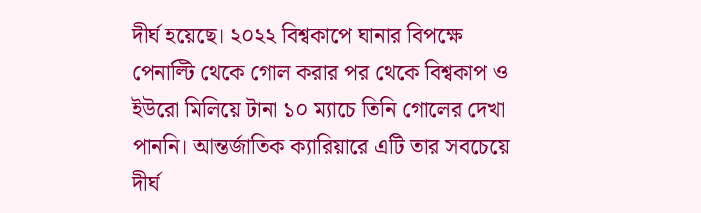দীর্ঘ হয়েছে। ২০২২ বিশ্বকাপে ঘানার বিপক্ষে পেনাল্টি থেকে গোল করার পর থেকে বিশ্বকাপ ও ইউরো মিলিয়ে টানা ১০ ম্যাচে তিনি গোলের দেখা পাননি। আন্তর্জাতিক ক্যারিয়ারে এটি তার সবচেয়ে দীর্ঘ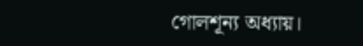গোলশূন্য অধ্যায়।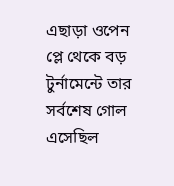এছাড়া ওপেন প্লে থেকে বড় টুর্নামেন্টে তার সর্বশেষ গোল এসেছিল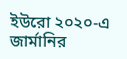ইউরো ২০২০-এ জার্মানির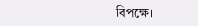বিপক্ষে।